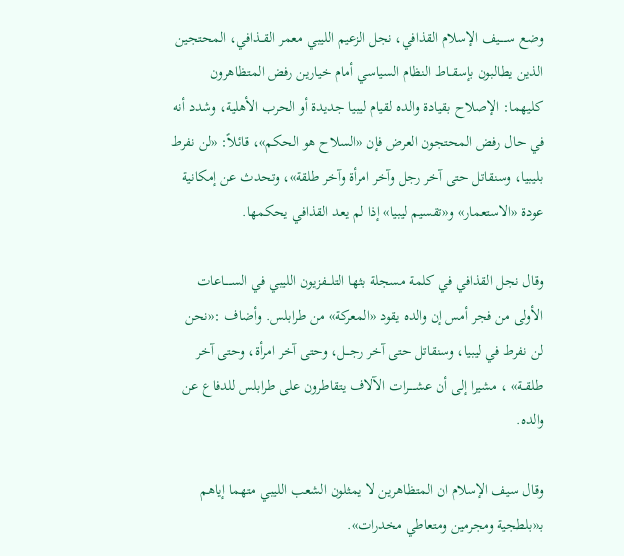وضع ســـــيف الإسلام القذافي، نجل الزعيم الليبي معمر القــذافي، المحتجين الذين يطالبون بإسقــاط النظام السياسي أمام خيارين رفض المتظاهرون كليهما: الإصلاح بقيادة والده لقيام ليبيا جديدة أو الحرب الأهلية، وشدد أنه في حال رفض المحتجون العرض فإن «السلاح هو الحكم»، قائلاً: «لن نفرط بليبيا، وسنقاتل حتى آخر رجل وآخر امرأة وآخر طلقة»، وتحدث عن إمكانية عودة «الاستعمار» و«تقسيم ليبيا» إذا لم يعد القذافي يحكمها.

وقال نجل القذافي في كلمة مسجلة بثها التلـــفزيون الليبي في الســـــاعات الأولى من فجر أمس إن والده يقود «المعركة» من طرابلس. وأضاف :«نحن لن نفرط في ليبيا، وسنقاتل حتى آخر رجـــل، وحتى آخر امرأة، وحتى آخر طلقــة» ، مشيرا إلى أن عشـــــرات الآلاف يتقاطرون على طرابلس للدفاع عن والده.

وقال سيف الإسلام ان المتظاهرين لا يمثلون الشعب الليبي متهما إياهم بـ«بلطجية ومجرمين ومتعاطي مخدرات».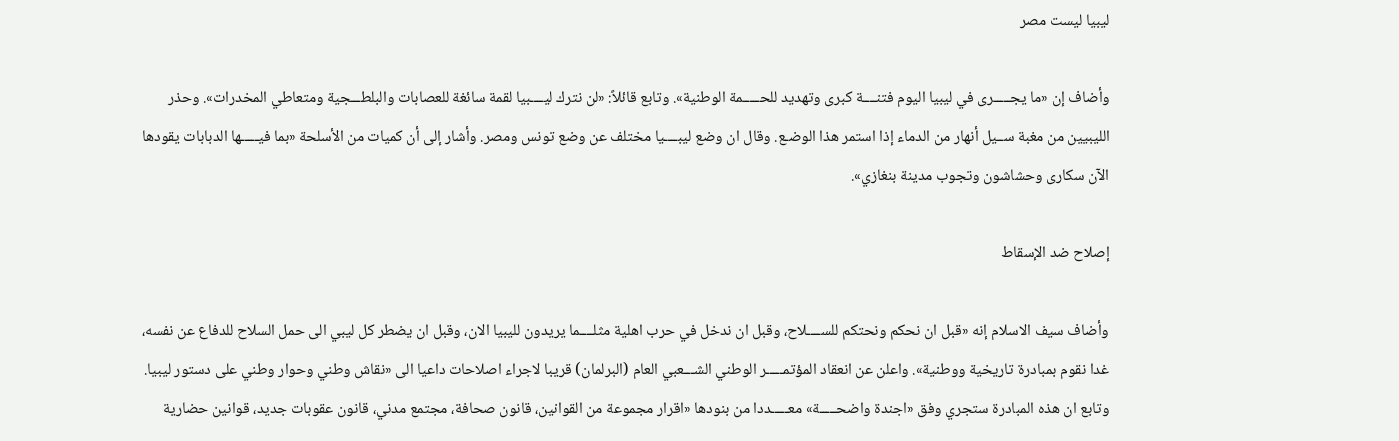ليبيا ليست مصر

وأضاف إن «ما يجـــــرى في ليبيا اليوم فتنــــة كبرى وتهديد للحـــــمة الوطنية». وتابع قائلاً: «لن نترك ليــــبيا لقمة سائغة للعصابات والبلطـــجية ومتعاطي المخدرات». وحذر الليبيين من مغبة ســيل أنهار من الدماء إذا استمر هذا الوضـع. وقال ان وضع ليبــــيا مختلف عن وضع تونس ومصر. وأشار إلى أن كميات من الأسلحة «بما فيـــــها الدبابات يقودها الآن سكارى وحشاشون وتجوب مدينة بنغازي».

إصلاح ضد الإسقاط

وأضاف سيف الاسلام إنه «قبل ان نحكم ونحتكم للســــلاح، وقبل ان ندخل في حرب اهلية مثلــــما يريدون لليبيا الان، وقبل ان يضطر كل ليبي الى حمل السلاح للدفاع عن نفسه، غدا نقوم بمبادرة تاريخية ووطنية». واعلن عن انعقاد المؤتمـــــر الوطني الشـــعبي العام (البرلمان) قريبا لاجراء اصلاحات داعيا الى «نقاش وطني وحوار وطني على دستور ليبيا. وتابع ان هذه المبادرة ستجري وفق «اجندة واضحـــــة» معـــــددا من بنودها «اقرار مجموعة من القوانين، قانون صحافة، مجتمع مدني، قانون عقوبات جديد، قوانين حضارية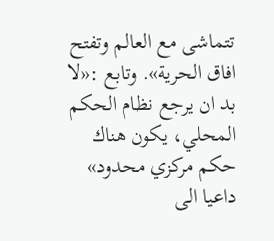تتماشى مع العالم وتفتح افاق الحرية». وتابع :«لا بد ان يرجع نظام الحكم المحلي، يكون هناك حكم مركزي محدود» داعيا الى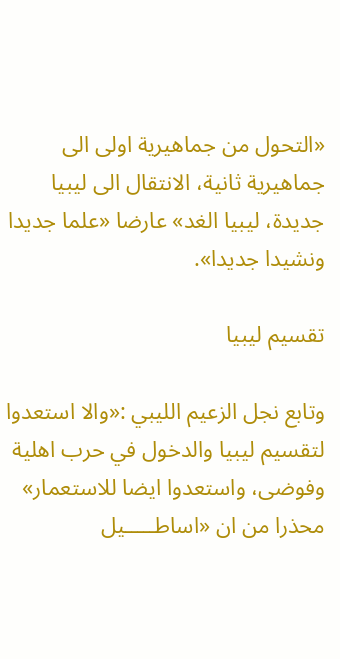«التحول من جماهيرية اولى الى جماهيرية ثانية، الانتقال الى ليبيا جديدة، ليبيا الغد» عارضا «علما جديدا ونشيدا جديدا».

تقسيم ليبيا

وتابع نجل الزعيم الليبي :«والا استعدوا لتقسيم ليبيا والدخول في حرب اهلية وفوضى، واستعدوا ايضا للاستعمار» محذرا من ان «اساطـــــيل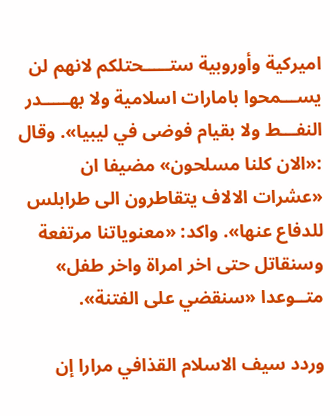اميركية وأوروبية ستـــــحتلكم لانهم لن يســـمحوا بامارات اسلامية ولا بهـــــدر النفـــط ولا بقيام فوضى في ليبيا». وقال :«الان كلنا مسلحون» مضيفا ان «عشرات الالاف يتقاطرون الى طرابلس للدفاع عنها». واكد: «معنوياتنا مرتفعة وسنقاتل حتى اخر امراة واخر طفل» متــوعدا «سنقضي على الفتنة».

وردد سيف الاسلام القذافي مرارا إن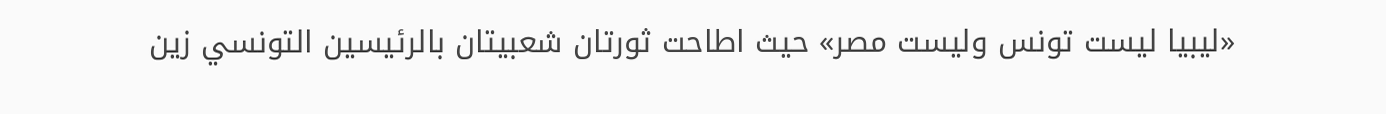«ليبيا ليست تونس وليست مصر» حيث اطاحت ثورتان شعبيتان بالرئيسين التونسي زين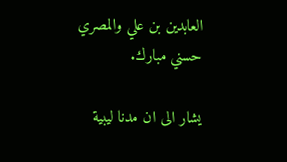العابدين بن علي والمصري حسني مبارك.

يشار الى ان مدنا ليبية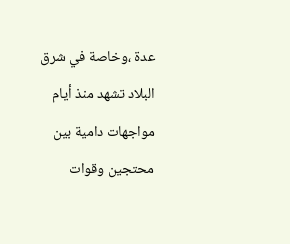عدة ،وخاصة في شرق البلاد تشهد منذ أيام مواجهات دامية بين محتجين وقوات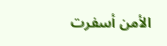الأمن أسفرت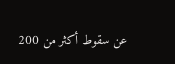عن سقوط أكثر من 200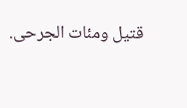قتيل ومئات الجرحى.